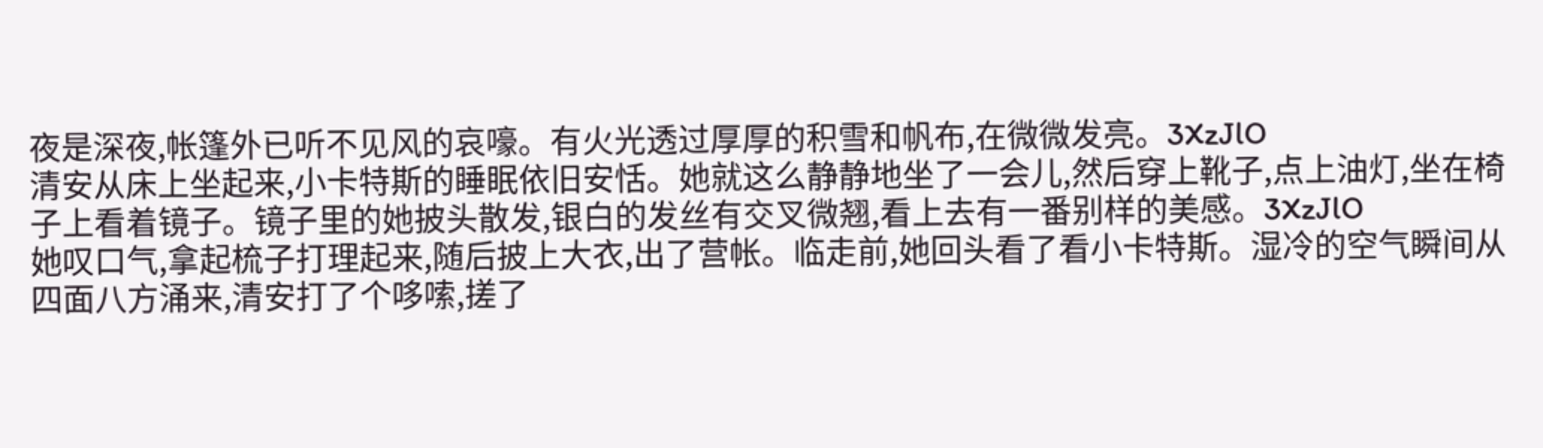夜是深夜,帐篷外已听不见风的哀嚎。有火光透过厚厚的积雪和帆布,在微微发亮。3XzJlO
清安从床上坐起来,小卡特斯的睡眠依旧安恬。她就这么静静地坐了一会儿,然后穿上靴子,点上油灯,坐在椅子上看着镜子。镜子里的她披头散发,银白的发丝有交叉微翘,看上去有一番别样的美感。3XzJlO
她叹口气,拿起梳子打理起来,随后披上大衣,出了营帐。临走前,她回头看了看小卡特斯。湿冷的空气瞬间从四面八方涌来,清安打了个哆嗦,搓了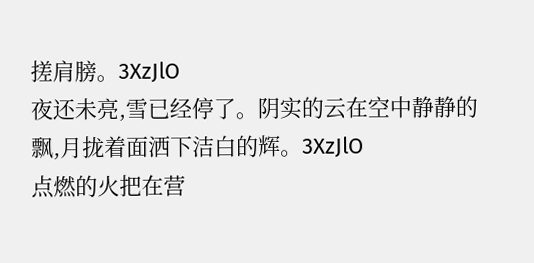搓肩膀。3XzJlO
夜还未亮,雪已经停了。阴实的云在空中静静的飘,月拢着面洒下洁白的辉。3XzJlO
点燃的火把在营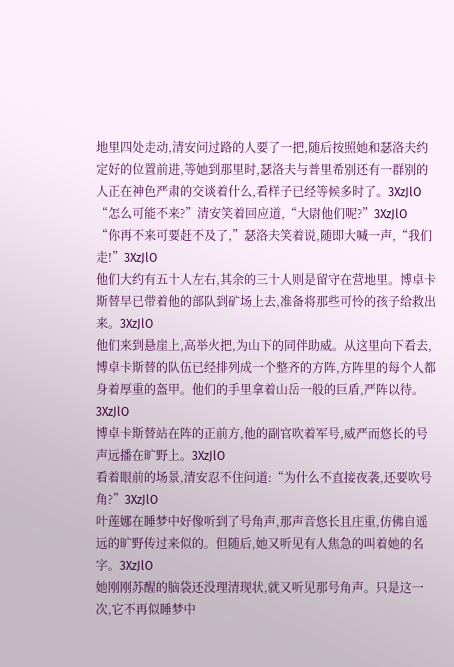地里四处走动,清安问过路的人要了一把,随后按照她和瑟洛夫约定好的位置前进,等她到那里时,瑟洛夫与普里希别还有一群别的人正在神色严肃的交谈着什么,看样子已经等候多时了。3XzJlO
“怎么可能不来?”清安笑着回应道,“大尉他们呢?”3XzJlO
“你再不来可要赶不及了,”瑟洛夫笑着说,随即大喊一声,“我们走!”3XzJlO
他们大约有五十人左右,其余的三十人则是留守在营地里。博卓卡斯替早已带着他的部队到矿场上去,准备将那些可怜的孩子给救出来。3XzJlO
他们来到悬崖上,高举火把,为山下的同伴助威。从这里向下看去,博卓卡斯替的队伍已经排列成一个整齐的方阵,方阵里的每个人都身着厚重的盔甲。他们的手里拿着山岳一般的巨盾,严阵以待。3XzJlO
博卓卡斯替站在阵的正前方,他的副官吹着军号,威严而悠长的号声远播在旷野上。3XzJlO
看着眼前的场景,清安忍不住问道:“为什么不直接夜袭,还要吹号角?”3XzJlO
叶莲娜在睡梦中好像听到了号角声,那声音悠长且庄重,仿佛自遥远的旷野传过来似的。但随后,她又听见有人焦急的叫着她的名字。3XzJlO
她刚刚苏醒的脑袋还没理清现状,就又听见那号角声。只是这一次,它不再似睡梦中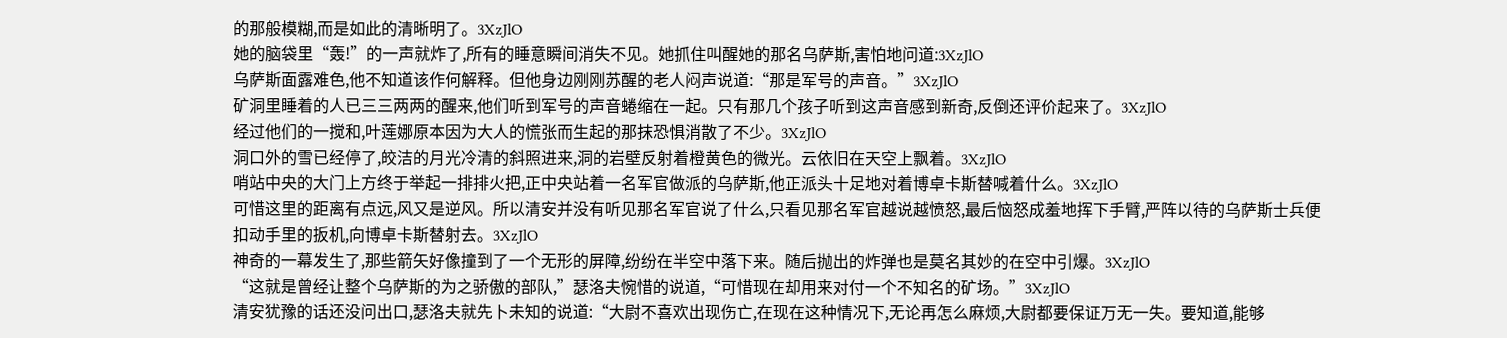的那般模糊,而是如此的清晰明了。3XzJlO
她的脑袋里“轰!”的一声就炸了,所有的睡意瞬间消失不见。她抓住叫醒她的那名乌萨斯,害怕地问道:3XzJlO
乌萨斯面露难色,他不知道该作何解释。但他身边刚刚苏醒的老人闷声说道:“那是军号的声音。”3XzJlO
矿洞里睡着的人已三三两两的醒来,他们听到军号的声音蜷缩在一起。只有那几个孩子听到这声音感到新奇,反倒还评价起来了。3XzJlO
经过他们的一搅和,叶莲娜原本因为大人的慌张而生起的那抹恐惧消散了不少。3XzJlO
洞口外的雪已经停了,皎洁的月光冷清的斜照进来,洞的岩壁反射着橙黄色的微光。云依旧在天空上飘着。3XzJlO
哨站中央的大门上方终于举起一排排火把,正中央站着一名军官做派的乌萨斯,他正派头十足地对着博卓卡斯替喊着什么。3XzJlO
可惜这里的距离有点远,风又是逆风。所以清安并没有听见那名军官说了什么,只看见那名军官越说越愤怒,最后恼怒成羞地挥下手臂,严阵以待的乌萨斯士兵便扣动手里的扳机,向博卓卡斯替射去。3XzJlO
神奇的一幕发生了,那些箭矢好像撞到了一个无形的屏障,纷纷在半空中落下来。随后抛出的炸弹也是莫名其妙的在空中引爆。3XzJlO
“这就是曾经让整个乌萨斯的为之骄傲的部队,”瑟洛夫惋惜的说道,“可惜现在却用来对付一个不知名的矿场。”3XzJlO
清安犹豫的话还没问出口,瑟洛夫就先卜未知的说道:“大尉不喜欢出现伤亡,在现在这种情况下,无论再怎么麻烦,大尉都要保证万无一失。要知道,能够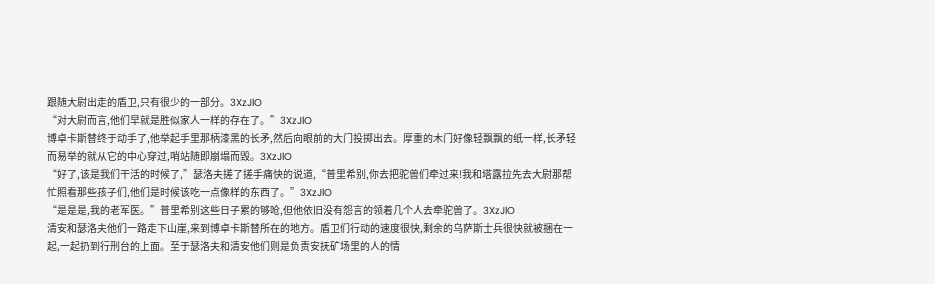跟随大尉出走的盾卫,只有很少的一部分。3XzJlO
“对大尉而言,他们早就是胜似家人一样的存在了。”3XzJlO
博卓卡斯替终于动手了,他举起手里那柄漆黑的长矛,然后向眼前的大门投掷出去。厚重的木门好像轻飘飘的纸一样,长矛轻而易举的就从它的中心穿过,哨站随即崩塌而毁。3XzJlO
“好了,该是我们干活的时候了,”瑟洛夫搓了搓手痛快的说道,“普里希别,你去把驼兽们牵过来!我和塔露拉先去大尉那帮忙照看那些孩子们,他们是时候该吃一点像样的东西了。”3XzJlO
“是是是,我的老军医。”普里希别这些日子累的够呛,但他依旧没有怨言的领着几个人去牵驼兽了。3XzJlO
清安和瑟洛夫他们一路走下山崖,来到博卓卡斯替所在的地方。盾卫们行动的速度很快,剩余的乌萨斯士兵很快就被捆在一起,一起扔到行刑台的上面。至于瑟洛夫和清安他们则是负责安抚矿场里的人的情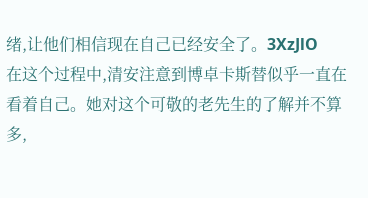绪,让他们相信现在自己已经安全了。3XzJlO
在这个过程中,清安注意到博卓卡斯替似乎一直在看着自己。她对这个可敬的老先生的了解并不算多,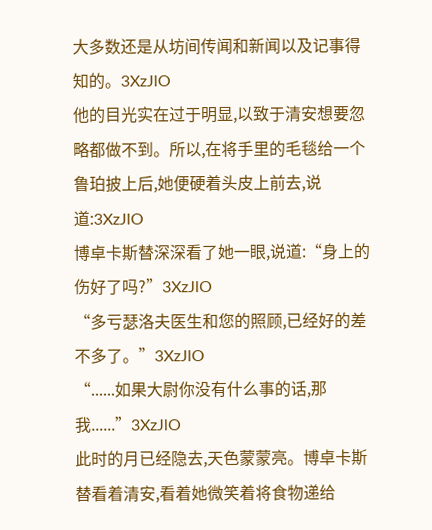大多数还是从坊间传闻和新闻以及记事得知的。3XzJlO
他的目光实在过于明显,以致于清安想要忽略都做不到。所以,在将手里的毛毯给一个鲁珀披上后,她便硬着头皮上前去,说道:3XzJlO
博卓卡斯替深深看了她一眼,说道:“身上的伤好了吗?”3XzJlO
“多亏瑟洛夫医生和您的照顾,已经好的差不多了。”3XzJlO
“......如果大尉你没有什么事的话,那我......”3XzJlO
此时的月已经隐去,天色蒙蒙亮。博卓卡斯替看着清安,看着她微笑着将食物递给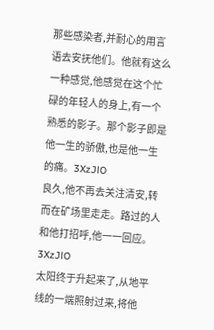那些感染者,并耐心的用言语去安抚他们。他就有这么一种感觉,他感觉在这个忙碌的年轻人的身上,有一个熟悉的影子。那个影子即是他一生的骄傲,也是他一生的痛。3XzJlO
良久,他不再去关注清安,转而在矿场里走走。路过的人和他打招呼,他一一回应。3XzJlO
太阳终于升起来了,从地平线的一端照射过来,将他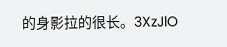的身影拉的很长。3XzJlO